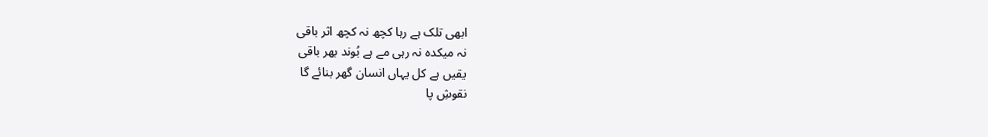ابھی تلک ہے رہا کچھ نہ کچھ اثر باقی
نہ میکدہ نہ رہی مے ہے بُوند بھر باقی
یقیں ہے کل یہاں انسان گھر بنائے گا
نقوشِ پا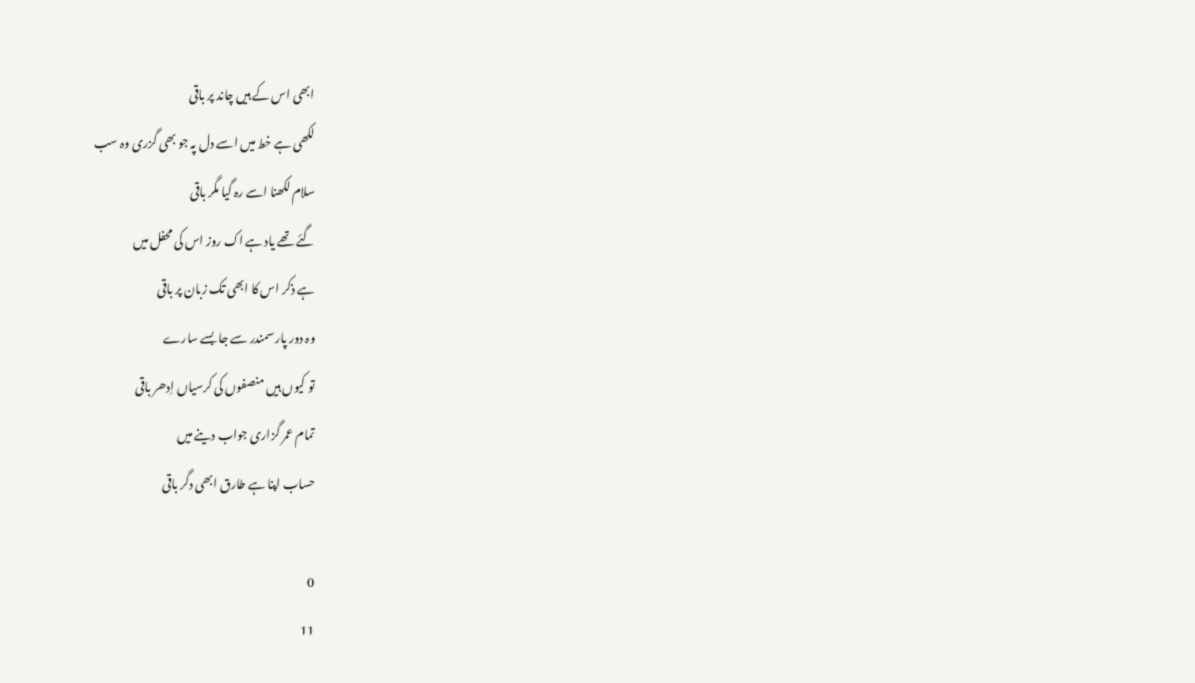ابھی اس کے ہیں چاند پر باقی
لکھی ہے خط میں اسے دل پہ جو بھی گزری وہ سب
سلام لکھنا اسے رہ گیا مگر باقی
گئے تھے یاد ہے اک روز اس کی محفل میں
ہے ذکر اس کا ابھی تک زبان پر باقی
وہ دور پار سمندر سے جا بسے سارے
تو کیوں ہیں منصفوں کی کرسیاں اِدھر باقی
تمام عمر گزاری جواب دینے میں
حساب اپنا ہے طارق ابھی دگر باقی

0
11